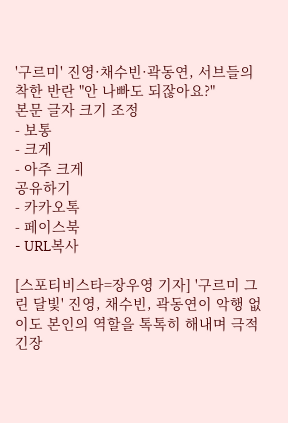'구르미' 진영·채수빈·곽동연, 서브들의 착한 반란 "안 나빠도 되잖아요?"
본문 글자 크기 조정
- 보통
- 크게
- 아주 크게
공유하기
- 카카오톡
- 페이스북
- URL복사

[스포티비스타=장우영 기자] '구르미 그린 달빛' 진영, 채수빈, 곽동연이 악행 없이도 본인의 역할을 톡톡히 해내며 극적 긴장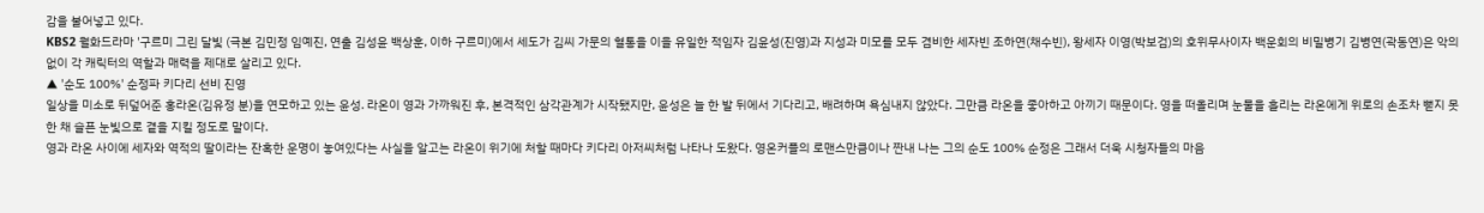감을 불어넣고 있다.
KBS2 월화드라마 '구르미 그린 달빛 (극본 김민정 임예진, 연출 김성윤 백상훈, 이하 구르미)에서 세도가 김씨 가문의 혈통을 이을 유일한 적임자 김윤성(진영)과 지성과 미모를 모두 겸비한 세자빈 조하연(채수빈), 왕세자 이영(박보검)의 호위무사이자 백운회의 비밀병기 김병연(곽동연)은 악의 없이 각 캐릭터의 역할과 매력을 제대로 살리고 있다.
▲ '순도 100%' 순정파 키다리 선비 진영
일상을 미소로 뒤덮어준 홍라온(김유정 분)을 연모하고 있는 윤성. 라온이 영과 가까워진 후, 본격적인 삼각관계가 시작됐지만, 윤성은 늘 한 발 뒤에서 기다리고, 배려하며 욕심내지 않았다. 그만큼 라온을 좋아하고 아끼기 때문이다. 영을 떠올리며 눈물을 흘리는 라온에게 위로의 손조차 뻗지 못한 채 슬픈 눈빛으로 곁을 지킬 정도로 말이다.
영과 라온 사이에 세자와 역적의 딸이라는 잔혹한 운명이 놓여있다는 사실을 알고는 라온이 위기에 처할 때마다 키다리 아저씨처럼 나타나 도왔다. 영온커플의 로맨스만큼이나 짠내 나는 그의 순도 100% 순정은 그래서 더욱 시청자들의 마음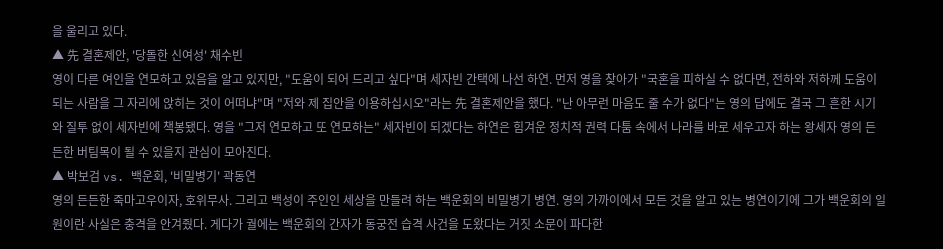을 울리고 있다.
▲ 先 결혼제안, '당돌한 신여성' 채수빈
영이 다른 여인을 연모하고 있음을 알고 있지만, "도움이 되어 드리고 싶다"며 세자빈 간택에 나선 하연. 먼저 영을 찾아가 "국혼을 피하실 수 없다면, 전하와 저하께 도움이 되는 사람을 그 자리에 앉히는 것이 어떠냐"며 "저와 제 집안을 이용하십시오"라는 先 결혼제안을 했다. "난 아무런 마음도 줄 수가 없다"는 영의 답에도 결국 그 흔한 시기와 질투 없이 세자빈에 책봉됐다. 영을 "그저 연모하고 또 연모하는" 세자빈이 되겠다는 하연은 힘겨운 정치적 권력 다툼 속에서 나라를 바로 세우고자 하는 왕세자 영의 든든한 버팀목이 될 수 있을지 관심이 모아진다.
▲ 박보검 vs. 백운회, '비밀병기' 곽동연
영의 든든한 죽마고우이자, 호위무사. 그리고 백성이 주인인 세상을 만들려 하는 백운회의 비밀병기 병연. 영의 가까이에서 모든 것을 알고 있는 병연이기에 그가 백운회의 일원이란 사실은 충격을 안겨줬다. 게다가 궐에는 백운회의 간자가 동궁전 습격 사건을 도왔다는 거짓 소문이 파다한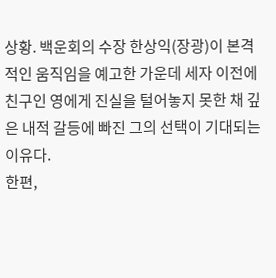상황. 백운회의 수장 한상익(장광)이 본격적인 움직임을 예고한 가운데 세자 이전에 친구인 영에게 진실을 털어놓지 못한 채 깊은 내적 갈등에 빠진 그의 선택이 기대되는 이유다.
한편,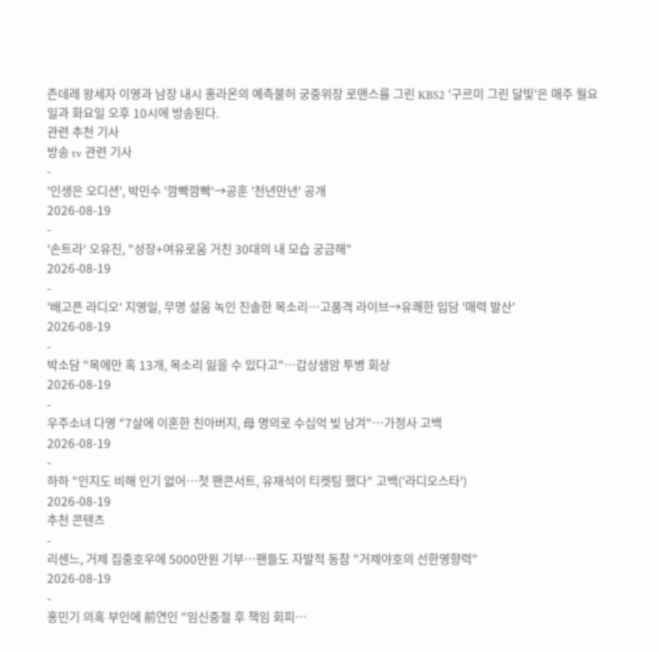츤데레 왕세자 이영과 남장 내시 홍라온의 예측불허 궁중위장 로맨스를 그린 KBS2 '구르미 그린 달빛'은 매주 월요일과 화요일 오후 10시에 방송된다.
관련 추천 기사
방송 tv 관련 기사
-
'인생은 오디션', 박민수 '깜빡깜빡'→공훈 '천년만년' 공개
2026-08-19
-
'손트라' 오유진, "성장+여유로움 거친 30대의 내 모습 궁금해"
2026-08-19
-
'배고픈 라디오' 지영일, 무명 설움 녹인 진솔한 목소리…고품격 라이브→유쾌한 입담 '매력 발산'
2026-08-19
-
박소담 "목에만 혹 13개, 목소리 잃을 수 있다고"…갑상샘암 투병 회상
2026-08-19
-
우주소녀 다영 "7살에 이혼한 친아버지, 母 명의로 수십억 빚 남겨"…가정사 고백
2026-08-19
-
하하 "인지도 비해 인기 없어…첫 팬콘서트, 유재석이 티켓팅 했다" 고백('라디오스타')
2026-08-19
추천 콘텐츠
-
리센느, 거제 집중호우에 5000만원 기부…팬들도 자발적 동참 "거제야호의 선한영향력"
2026-08-19
-
홍민기 의혹 부인에 前연인 "임신중절 후 책임 회피…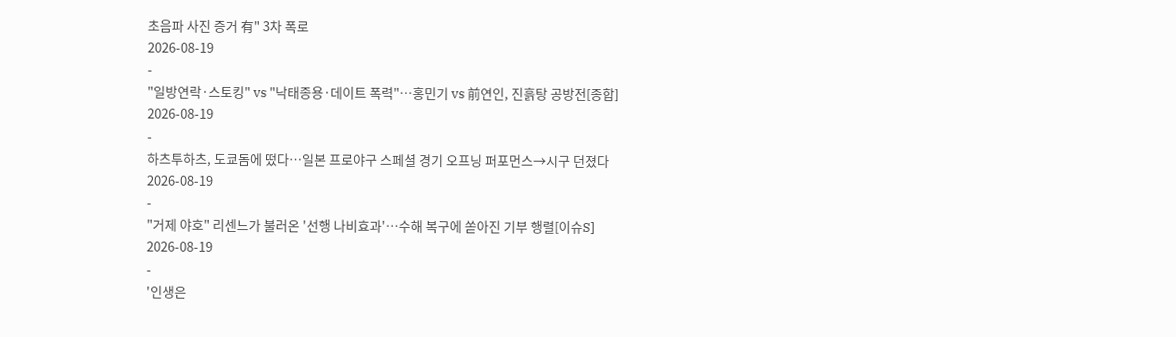초음파 사진 증거 有" 3차 폭로
2026-08-19
-
"일방연락·스토킹" vs "낙태종용·데이트 폭력"…홍민기 vs 前연인, 진흙탕 공방전[종합]
2026-08-19
-
하츠투하츠, 도쿄돔에 떴다…일본 프로야구 스페셜 경기 오프닝 퍼포먼스→시구 던졌다
2026-08-19
-
"거제 야호" 리센느가 불러온 '선행 나비효과'…수해 복구에 쏟아진 기부 행렬[이슈S]
2026-08-19
-
'인생은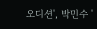오디션', 박민수 '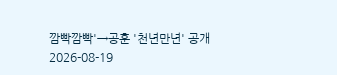깜빡깜빡'→공훈 '천년만년' 공개
2026-08-19